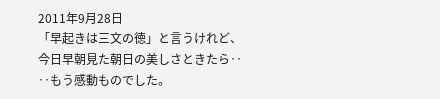2011年9月28日
「早起きは三文の徳」と言うけれど、
今日早朝見た朝日の美しさときたら‥
‥もう感動ものでした。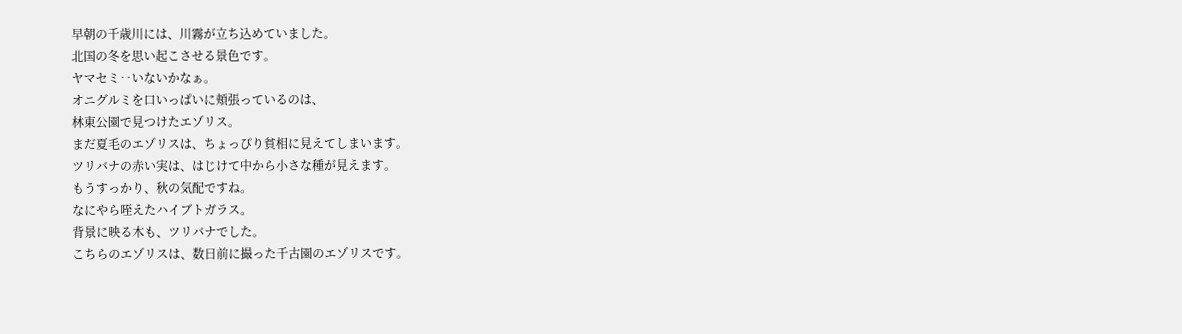早朝の千歳川には、川霧が立ち込めていました。
北国の冬を思い起こさせる景色です。
ヤマセミ‥いないかなぁ。
オニグルミを口いっぱいに頬張っているのは、
林東公園で見つけたエゾリス。
まだ夏毛のエゾリスは、ちょっぴり貧相に見えてしまいます。
ツリバナの赤い実は、はじけて中から小さな種が見えます。
もうすっかり、秋の気配ですね。
なにやら咥えたハイブトガラス。
背景に映る木も、ツリバナでした。
こちらのエゾリスは、数日前に撮った千古園のエゾリスです。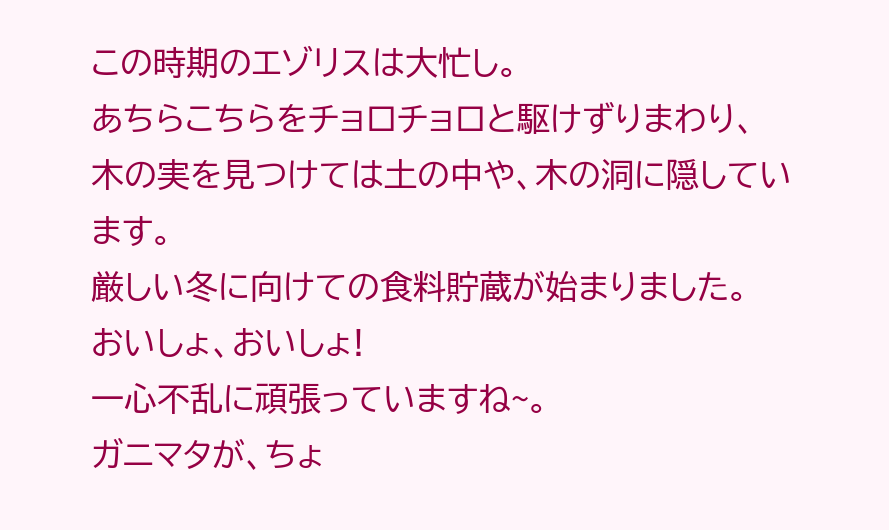この時期のエゾリスは大忙し。
あちらこちらをチョロチョロと駆けずりまわり、
木の実を見つけては土の中や、木の洞に隠しています。
厳しい冬に向けての食料貯蔵が始まりました。
おいしょ、おいしょ!
一心不乱に頑張っていますね~。
ガニマタが、ちょ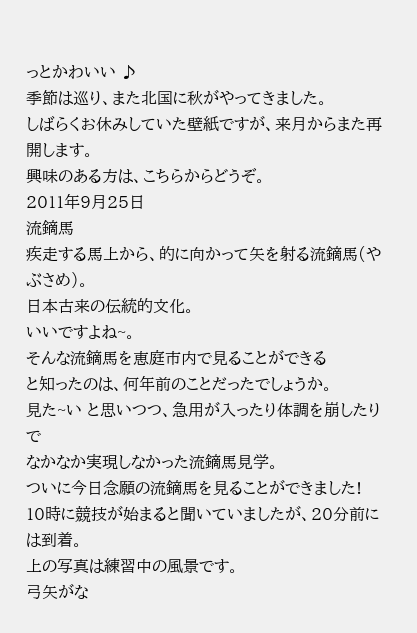っとかわいい ♪
季節は巡り、また北国に秋がやってきました。
しばらくお休みしていた壁紙ですが、来月からまた再開します。
興味のある方は、こちらからどうぞ。
2011年9月25日
流鏑馬
疾走する馬上から、的に向かって矢を射る流鏑馬(やぶさめ)。
日本古来の伝統的文化。
いいですよね~。
そんな流鏑馬を恵庭市内で見ることができる
と知ったのは、何年前のことだったでしょうか。
見た~い と思いつつ、急用が入ったり体調を崩したりで
なかなか実現しなかった流鏑馬見学。
ついに今日念願の流鏑馬を見ることができました!
10時に競技が始まると聞いていましたが、20分前には到着。
上の写真は練習中の風景です。
弓矢がな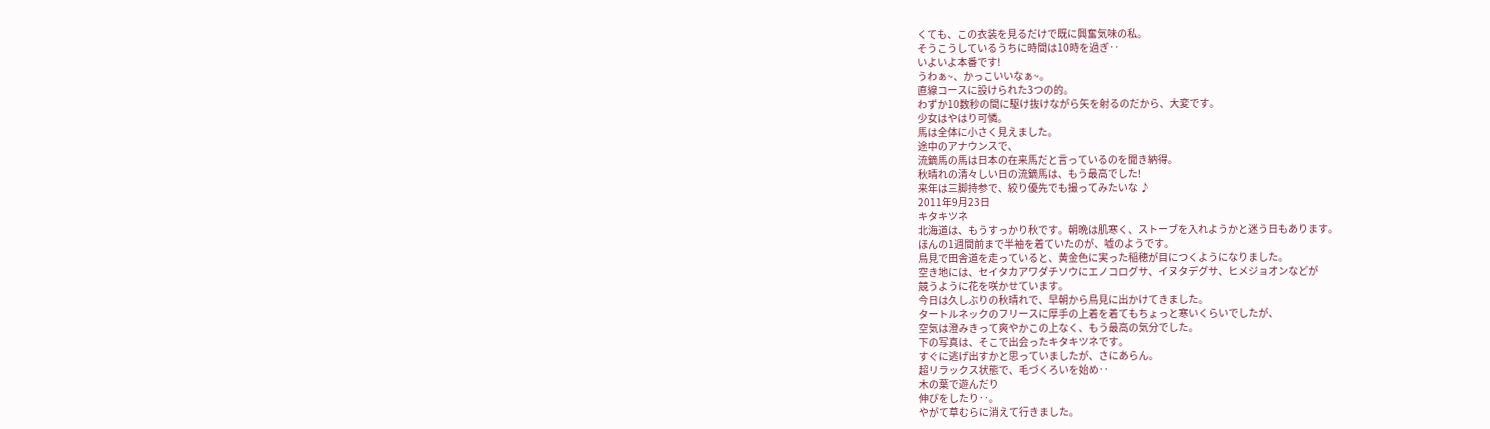くても、この衣装を見るだけで既に興奮気味の私。
そうこうしているうちに時間は10時を過ぎ‥
いよいよ本番です!
うわぁ~、かっこいいなぁ~。
直線コースに設けられた3つの的。
わずか10数秒の間に駆け抜けながら矢を射るのだから、大変です。
少女はやはり可憐。
馬は全体に小さく見えました。
途中のアナウンスで、
流鏑馬の馬は日本の在来馬だと言っているのを聞き納得。
秋晴れの清々しい日の流鏑馬は、もう最高でした!
来年は三脚持参で、絞り優先でも撮ってみたいな ♪
2011年9月23日
キタキツネ
北海道は、もうすっかり秋です。朝晩は肌寒く、ストーブを入れようかと迷う日もあります。
ほんの1週間前まで半袖を着ていたのが、嘘のようです。
鳥見で田舎道を走っていると、黄金色に実った稲穂が目につくようになりました。
空き地には、セイタカアワダチソウにエノコログサ、イヌタデグサ、ヒメジョオンなどが
競うように花を咲かせています。
今日は久しぶりの秋晴れで、早朝から鳥見に出かけてきました。
タートルネックのフリースに厚手の上着を着てもちょっと寒いくらいでしたが、
空気は澄みきって爽やかこの上なく、もう最高の気分でした。
下の写真は、そこで出会ったキタキツネです。
すぐに逃げ出すかと思っていましたが、さにあらん。
超リラックス状態で、毛づくろいを始め‥
木の葉で遊んだり
伸びをしたり‥。
やがて草むらに消えて行きました。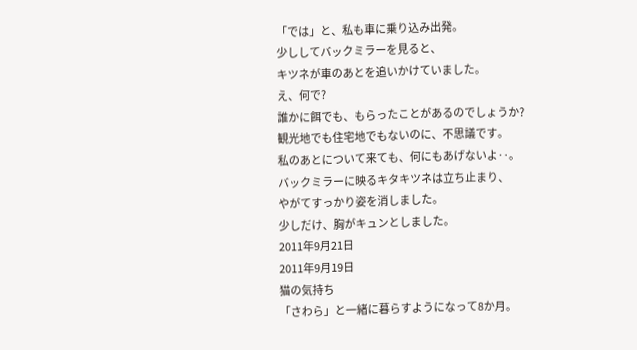「では」と、私も車に乗り込み出発。
少ししてバックミラーを見ると、
キツネが車のあとを追いかけていました。
え、何で?
誰かに餌でも、もらったことがあるのでしょうか?
観光地でも住宅地でもないのに、不思議です。
私のあとについて来ても、何にもあげないよ‥。
バックミラーに映るキタキツネは立ち止まり、
やがてすっかり姿を消しました。
少しだけ、胸がキュンとしました。
2011年9月21日
2011年9月19日
猫の気持ち
「さわら」と一緒に暮らすようになって8か月。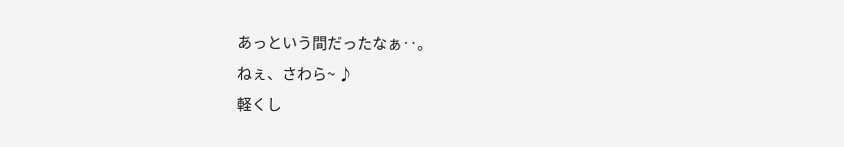あっという間だったなぁ‥。
ねぇ、さわら~ ♪
軽くし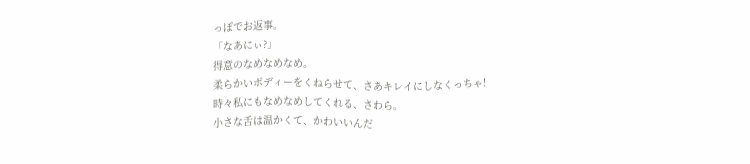っぽでお返事。
「なあにぃ?」
得意のなめなめなめ。
柔らかいボディーをくねらせて、さあキレイにしなくっちゃ!
時々私にもなめなめしてくれる、さわら。
小さな舌は温かくて、かわいいんだ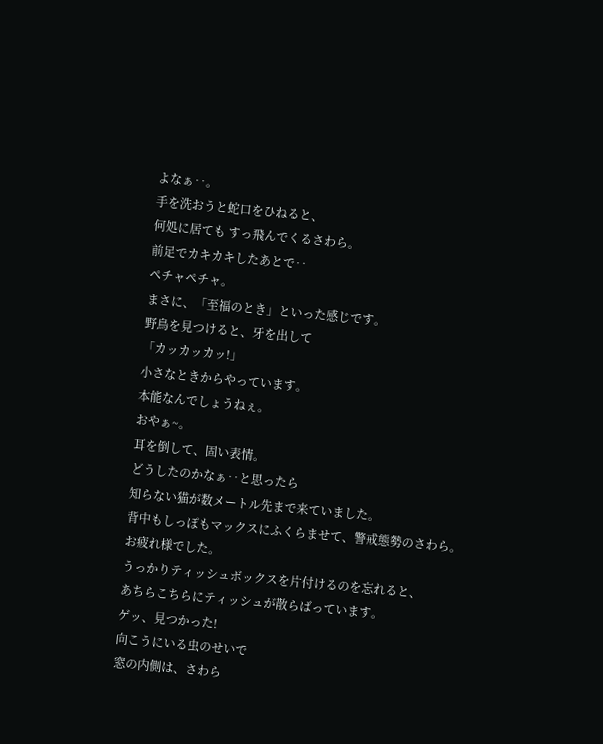よなぁ‥。
手を洗おうと蛇口をひねると、
何処に居ても すっ飛んでくるさわら。
前足でカキカキしたあとで‥
ペチャペチャ。
まさに、「至福のとき」といった感じです。
野鳥を見つけると、牙を出して
「カッカッカッ!」
小さなときからやっています。
本能なんでしょうねぇ。
おやぁ~。
耳を倒して、固い表情。
どうしたのかなぁ‥と思ったら
知らない猫が数メートル先まで来ていました。
背中もしっぽもマックスにふくらませて、警戒態勢のさわら。
お疲れ様でした。
うっかりティッシュボックスを片付けるのを忘れると、
あちらこちらにティッシュが散らばっています。
ゲッ、見つかった!
向こうにいる虫のせいで
窓の内側は、さわら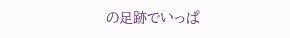の足跡でいっぱ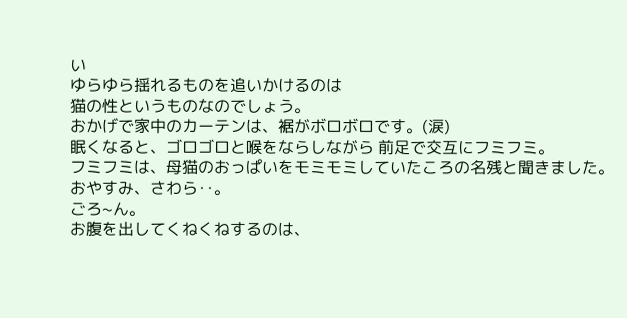い
ゆらゆら揺れるものを追いかけるのは
猫の性というものなのでしょう。
おかげで家中のカーテンは、裾がボロボロです。(涙)
眠くなると、ゴロゴロと喉をならしながら 前足で交互にフミフミ。
フミフミは、母猫のおっぱいをモミモミしていたころの名残と聞きました。
おやすみ、さわら‥。
ごろ~ん。
お腹を出してくねくねするのは、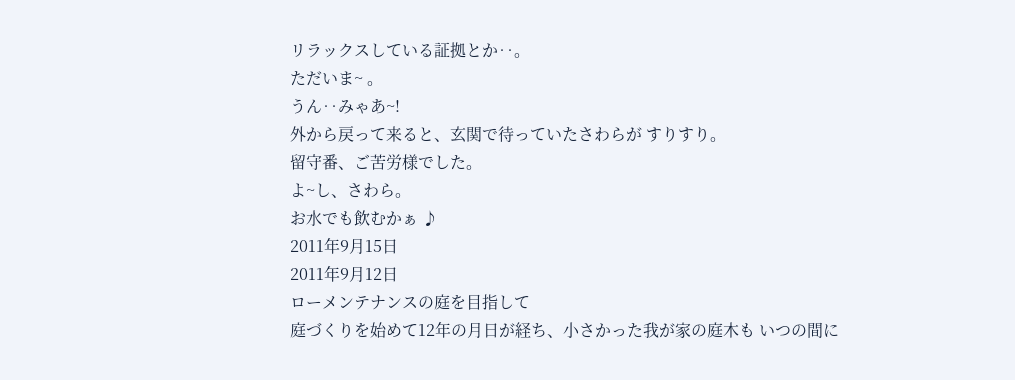リラックスしている証拠とか‥。
ただいま~ 。
うん‥みゃあ~!
外から戻って来ると、玄関で待っていたさわらが すりすり。
留守番、ご苦労様でした。
よ~し、さわら。
お水でも飲むかぁ ♪
2011年9月15日
2011年9月12日
ローメンテナンスの庭を目指して
庭づくりを始めて12年の月日が経ち、小さかった我が家の庭木も いつの間に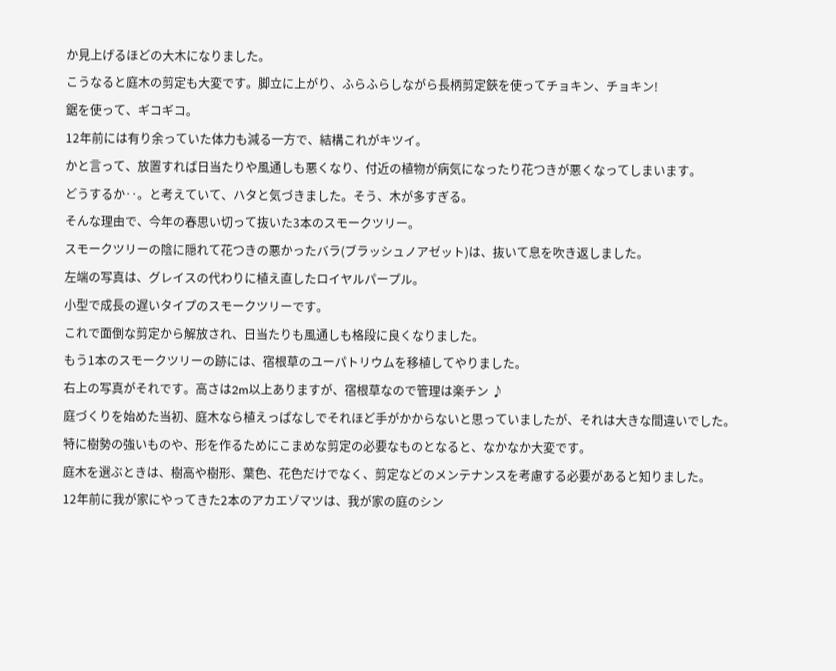か見上げるほどの大木になりました。
こうなると庭木の剪定も大変です。脚立に上がり、ふらふらしながら長柄剪定鋏を使ってチョキン、チョキン!
鋸を使って、ギコギコ。
12年前には有り余っていた体力も減る一方で、結構これがキツイ。
かと言って、放置すれば日当たりや風通しも悪くなり、付近の植物が病気になったり花つきが悪くなってしまいます。
どうするか‥。と考えていて、ハタと気づきました。そう、木が多すぎる。
そんな理由で、今年の春思い切って抜いた3本のスモークツリー。
スモークツリーの陰に隠れて花つきの悪かったバラ(ブラッシュノアゼット)は、抜いて息を吹き返しました。
左端の写真は、グレイスの代わりに植え直したロイヤルパープル。
小型で成長の遅いタイプのスモークツリーです。
これで面倒な剪定から解放され、日当たりも風通しも格段に良くなりました。
もう1本のスモークツリーの跡には、宿根草のユーパトリウムを移植してやりました。
右上の写真がそれです。高さは2m以上ありますが、宿根草なので管理は楽チン ♪
庭づくりを始めた当初、庭木なら植えっぱなしでそれほど手がかからないと思っていましたが、それは大きな間違いでした。
特に樹勢の強いものや、形を作るためにこまめな剪定の必要なものとなると、なかなか大変です。
庭木を選ぶときは、樹高や樹形、葉色、花色だけでなく、剪定などのメンテナンスを考慮する必要があると知りました。
12年前に我が家にやってきた2本のアカエゾマツは、我が家の庭のシン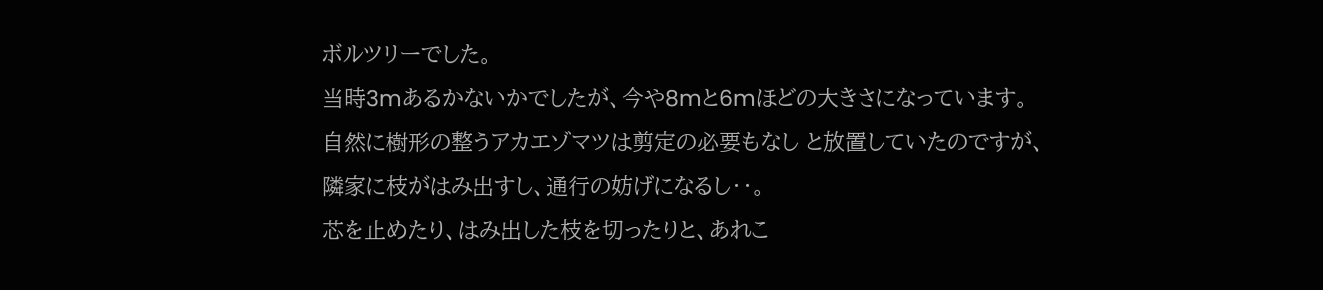ボルツリーでした。
当時3mあるかないかでしたが、今や8mと6mほどの大きさになっています。
自然に樹形の整うアカエゾマツは剪定の必要もなし と放置していたのですが、
隣家に枝がはみ出すし、通行の妨げになるし‥。
芯を止めたり、はみ出した枝を切ったりと、あれこ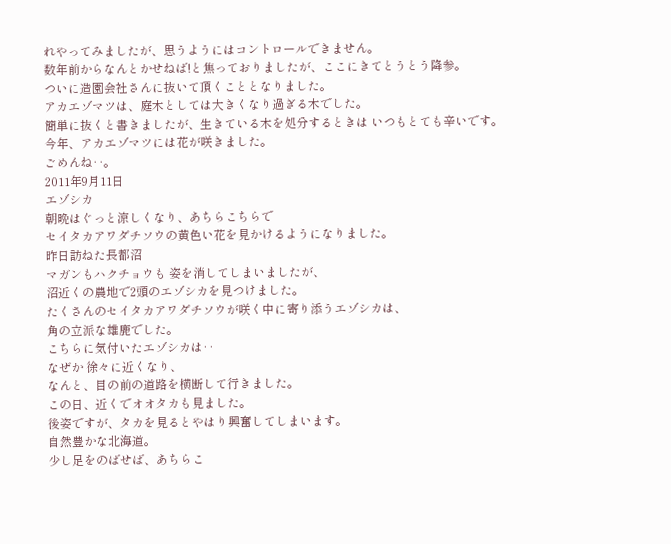れやってみましたが、思うようにはコントロールできません。
数年前からなんとかせねば!と焦っておりましたが、ここにきてとうとう降参。
ついに造園会社さんに抜いて頂くこととなりました。
アカエゾマツは、庭木としては大きくなり過ぎる木でした。
簡単に抜くと書きましたが、生きている木を処分するときは いつもとても辛いです。
今年、アカエゾマツには花が咲きました。
ごめんね‥。
2011年9月11日
エゾシカ
朝晩はぐっと涼しくなり、あちらこちらで
セイタカアワダチソウの黄色い花を見かけるようになりました。
昨日訪ねた長都沼
マガンもハクチョウも 姿を消してしまいましたが、
沼近くの農地で2頭のエゾシカを見つけました。
たくさんのセイタカアワダチソウが咲く中に寄り添うエゾシカは、
角の立派な雄鹿でした。
こちらに気付いたエゾシカは‥
なぜか 徐々に近くなり、
なんと、目の前の道路を横断して行きました。
この日、近くでオオタカも見ました。
後姿ですが、タカを見るとやはり興奮してしまいます。
自然豊かな北海道。
少し足をのばせば、あちらこ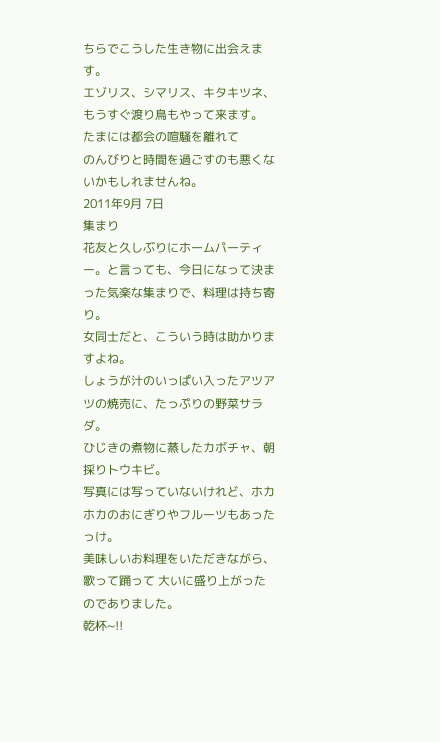ちらでこうした生き物に出会えます。
エゾリス、シマリス、キタキツネ、
もうすぐ渡り鳥もやって来ます。
たまには都会の喧騒を離れて
のんびりと時間を過ごすのも悪くないかもしれませんね。
2011年9月 7日
集まり
花友と久しぶりにホームパーティー。と言っても、今日になって決まった気楽な集まりで、料理は持ち寄り。
女同士だと、こういう時は助かりますよね。
しょうが汁のいっぱい入ったアツアツの焼売に、たっぷりの野菜サラダ。
ひじきの煮物に蒸したカボチャ、朝採りトウキビ。
写真には写っていないけれど、ホカホカのおにぎりやフルーツもあったっけ。
美味しいお料理をいただきながら、歌って踊って 大いに盛り上がったのでありました。
乾杯~!!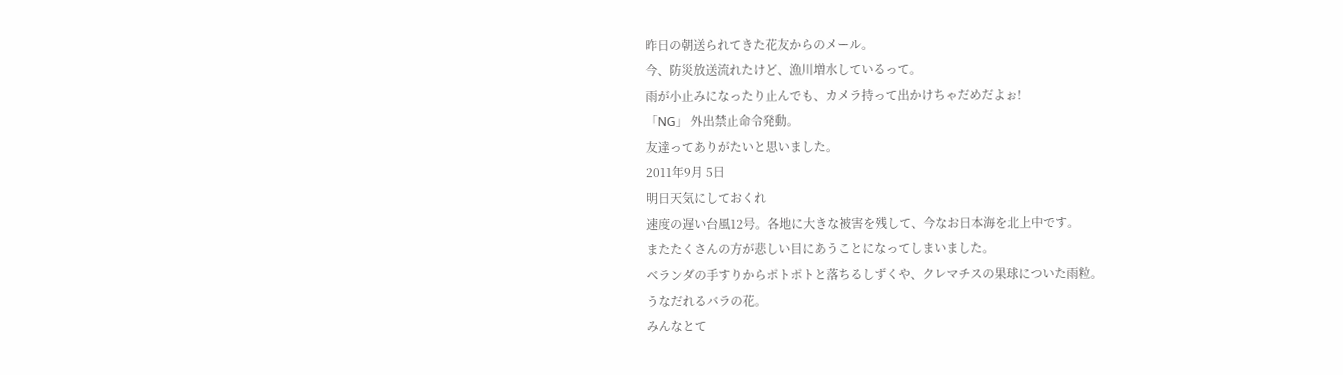昨日の朝送られてきた花友からのメール。
今、防災放送流れたけど、漁川増水しているって。
雨が小止みになったり止んでも、カメラ持って出かけちゃだめだよぉ!
「NG」 外出禁止命令発動。
友達ってありがたいと思いました。
2011年9月 5日
明日天気にしておくれ
速度の遅い台風12号。各地に大きな被害を残して、今なお日本海を北上中です。
またたくさんの方が悲しい目にあうことになってしまいました。
ベランダの手すりからポトポトと落ちるしずくや、クレマチスの果球についた雨粒。
うなだれるバラの花。
みんなとて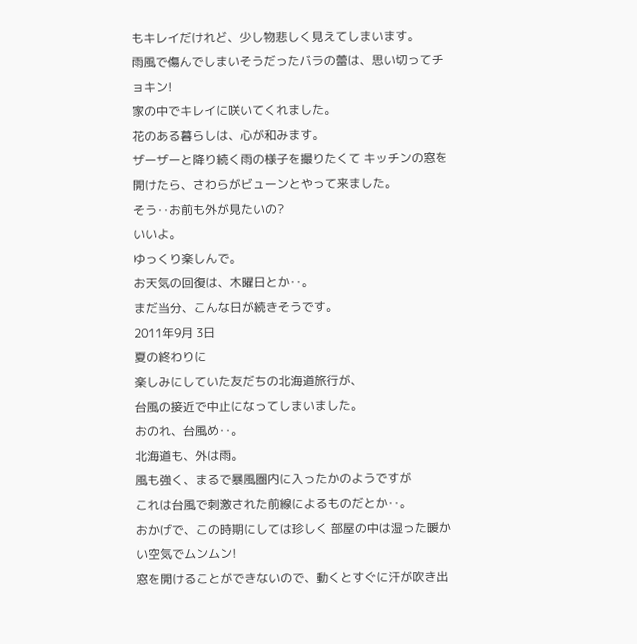もキレイだけれど、少し物悲しく見えてしまいます。
雨風で傷んでしまいそうだったバラの蕾は、思い切ってチョキン!
家の中でキレイに咲いてくれました。
花のある暮らしは、心が和みます。
ザーザーと降り続く雨の様子を撮りたくて キッチンの窓を開けたら、さわらがビューンとやって来ました。
そう‥お前も外が見たいの?
いいよ。
ゆっくり楽しんで。
お天気の回復は、木曜日とか‥。
まだ当分、こんな日が続きそうです。
2011年9月 3日
夏の終わりに
楽しみにしていた友だちの北海道旅行が、
台風の接近で中止になってしまいました。
おのれ、台風め‥。
北海道も、外は雨。
風も強く、まるで暴風圏内に入ったかのようですが
これは台風で刺激された前線によるものだとか‥。
おかげで、この時期にしては珍しく 部屋の中は湿った暖かい空気でムンムン!
窓を開けることができないので、動くとすぐに汗が吹き出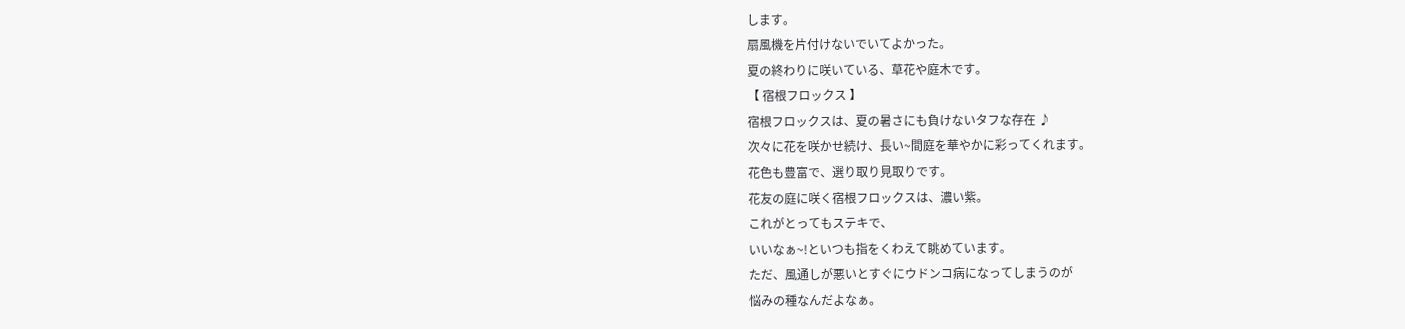します。
扇風機を片付けないでいてよかった。
夏の終わりに咲いている、草花や庭木です。
【 宿根フロックス 】
宿根フロックスは、夏の暑さにも負けないタフな存在 ♪
次々に花を咲かせ続け、長い~間庭を華やかに彩ってくれます。
花色も豊富で、選り取り見取りです。
花友の庭に咲く宿根フロックスは、濃い紫。
これがとってもステキで、
いいなぁ~!といつも指をくわえて眺めています。
ただ、風通しが悪いとすぐにウドンコ病になってしまうのが
悩みの種なんだよなぁ。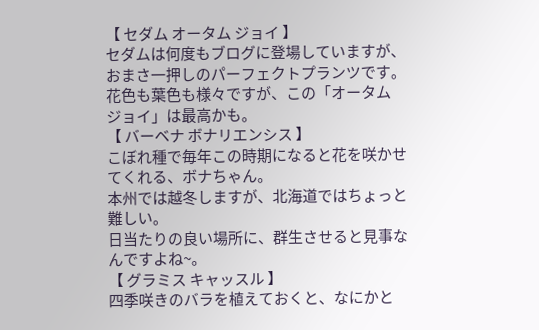【 セダム オータム ジョイ 】
セダムは何度もブログに登場していますが、
おまさ一押しのパーフェクトプランツです。
花色も葉色も様々ですが、この「オータム ジョイ」は最高かも。
【 バーベナ ボナリエンシス 】
こぼれ種で毎年この時期になると花を咲かせてくれる、ボナちゃん。
本州では越冬しますが、北海道ではちょっと難しい。
日当たりの良い場所に、群生させると見事なんですよね~。
【 グラミス キャッスル 】
四季咲きのバラを植えておくと、なにかと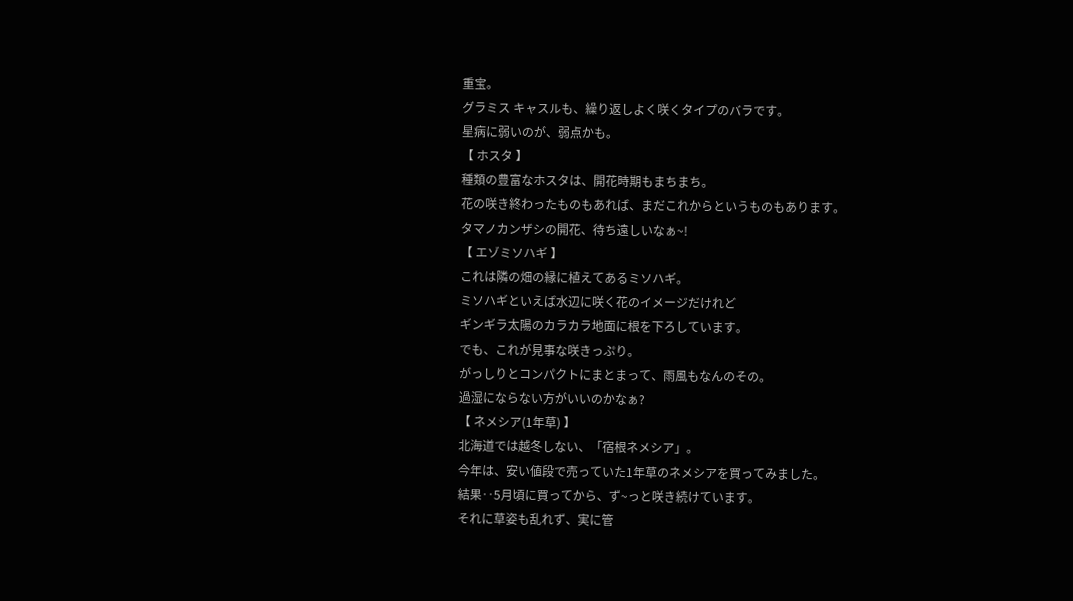重宝。
グラミス キャスルも、繰り返しよく咲くタイプのバラです。
星病に弱いのが、弱点かも。
【 ホスタ 】
種類の豊富なホスタは、開花時期もまちまち。
花の咲き終わったものもあれば、まだこれからというものもあります。
タマノカンザシの開花、待ち遠しいなぁ~!
【 エゾミソハギ 】
これは隣の畑の縁に植えてあるミソハギ。
ミソハギといえば水辺に咲く花のイメージだけれど
ギンギラ太陽のカラカラ地面に根を下ろしています。
でも、これが見事な咲きっぷり。
がっしりとコンパクトにまとまって、雨風もなんのその。
過湿にならない方がいいのかなぁ?
【 ネメシア(1年草) 】
北海道では越冬しない、「宿根ネメシア」。
今年は、安い値段で売っていた1年草のネメシアを買ってみました。
結果‥5月頃に買ってから、ず~っと咲き続けています。
それに草姿も乱れず、実に管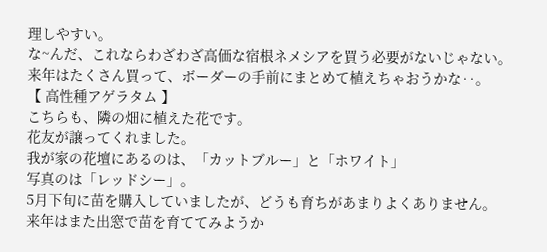理しやすい。
な~んだ、これならわざわざ高価な宿根ネメシアを買う必要がないじゃない。
来年はたくさん買って、ボーダーの手前にまとめて植えちゃおうかな‥。
【 高性種アゲラタム 】
こちらも、隣の畑に植えた花です。
花友が譲ってくれました。
我が家の花壇にあるのは、「カットブルー」と「ホワイト」
写真のは「レッドシー」。
5月下旬に苗を購入していましたが、どうも育ちがあまりよくありません。
来年はまた出窓で苗を育ててみようか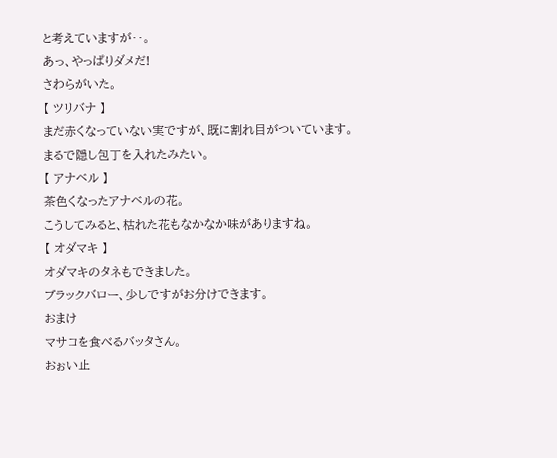と考えていますが‥。
あっ、やっぱりダメだ!
さわらがいた。
【 ツリバナ 】
まだ赤くなっていない実ですが、既に割れ目がついています。
まるで隠し包丁を入れたみたい。
【 アナベル 】
茶色くなったアナベルの花。
こうしてみると、枯れた花もなかなか味がありますね。
【 オダマキ 】
オダマキのタネもできました。
ブラックバロー、少しですがお分けできます。
おまけ
マサコを食べるバッタさん。
おぉい止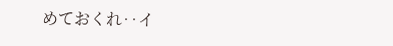めておくれ‥イ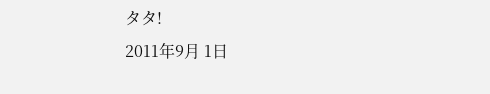タタ!
2011年9月 1日